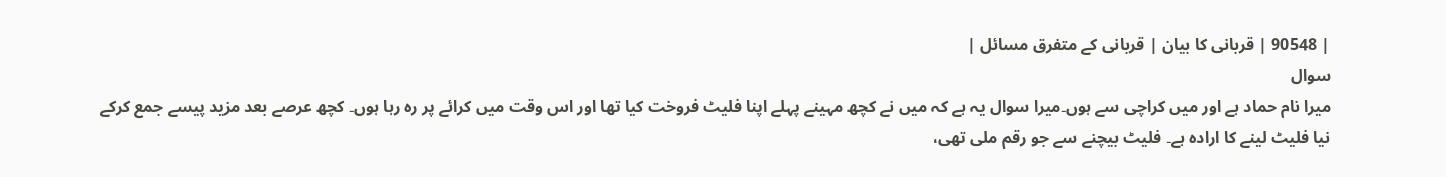| 90548 | قربانی کا بیان | قربانی کے متفرق مسائل |
سوال
میرا نام حماد ہے اور میں کراچی سے ہوں۔میرا سوال یہ ہے کہ میں نے کچھ مہینے پہلے اپنا فلیٹ فروخت کیا تھا اور اس وقت میں کرائے پر رہ رہا ہوں۔ کچھ عرصے بعد مزید پیسے جمع کرکے نیا فلیٹ لینے کا ارادہ ہے۔ فلیٹ بیچنے سے جو رقم ملی تھی،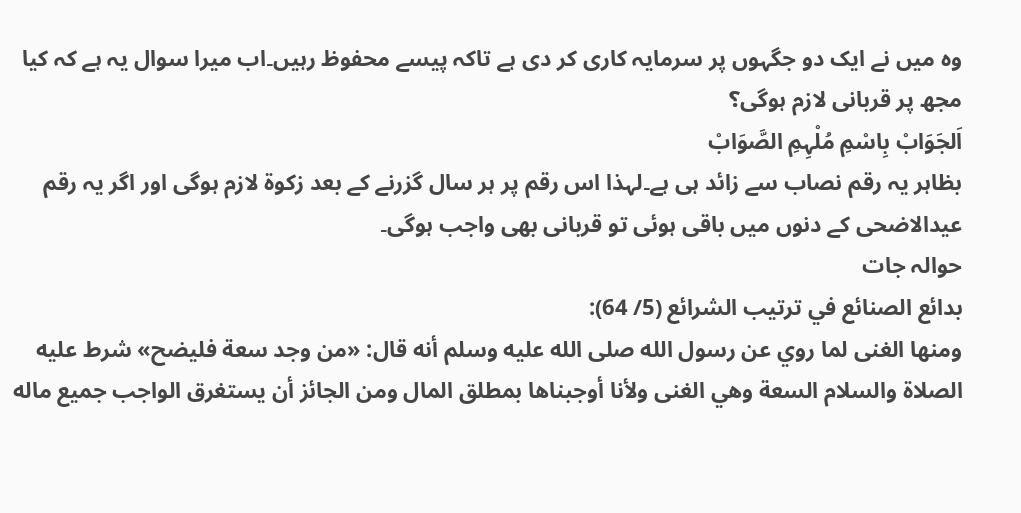وہ میں نے ایک دو جگہوں پر سرمایہ کاری کر دی ہے تاکہ پیسے محفوظ رہیں۔اب میرا سوال یہ ہے کہ کیا مجھ پر قربانی لازم ہوگی؟
اَلجَوَابْ بِاسْمِ مُلْہِمِ الصَّوَابْ
بظاہر یہ رقم نصاب سے زائد ہی ہے۔لہذا اس رقم پر ہر سال گزرنے کے بعد زکوۃ لازم ہوگی اور اگر یہ رقم عیدالاضحی کے دنوں میں باقی ہوئی تو قربانی بھی واجب ہوگی۔
حوالہ جات
بدائع الصنائع في ترتيب الشرائع (5/ 64):
ومنها الغنى لما روي عن رسول الله صلى الله عليه وسلم أنه قال: «من وجد سعة فليضح» شرط عليه الصلاة والسلام السعة وهي الغنى ولأنا أوجبناها بمطلق المال ومن الجائز أن يستغرق الواجب جميع ماله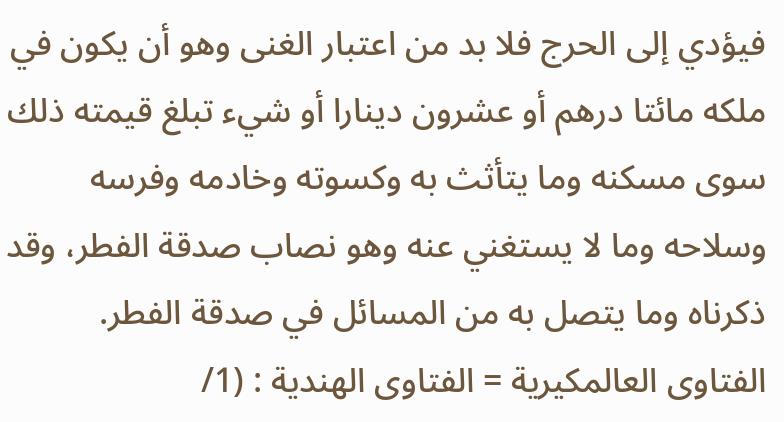فيؤدي إلى الحرج فلا بد من اعتبار الغنى وهو أن يكون في ملكه مائتا درهم أو عشرون دينارا أو شيء تبلغ قيمته ذلك سوى مسكنه وما يتأثث به وكسوته وخادمه وفرسه وسلاحه وما لا يستغني عنه وهو نصاب صدقة الفطر، وقد ذكرناه وما يتصل به من المسائل في صدقة الفطر.
الفتاوى العالمكيرية = الفتاوى الهندية : (1/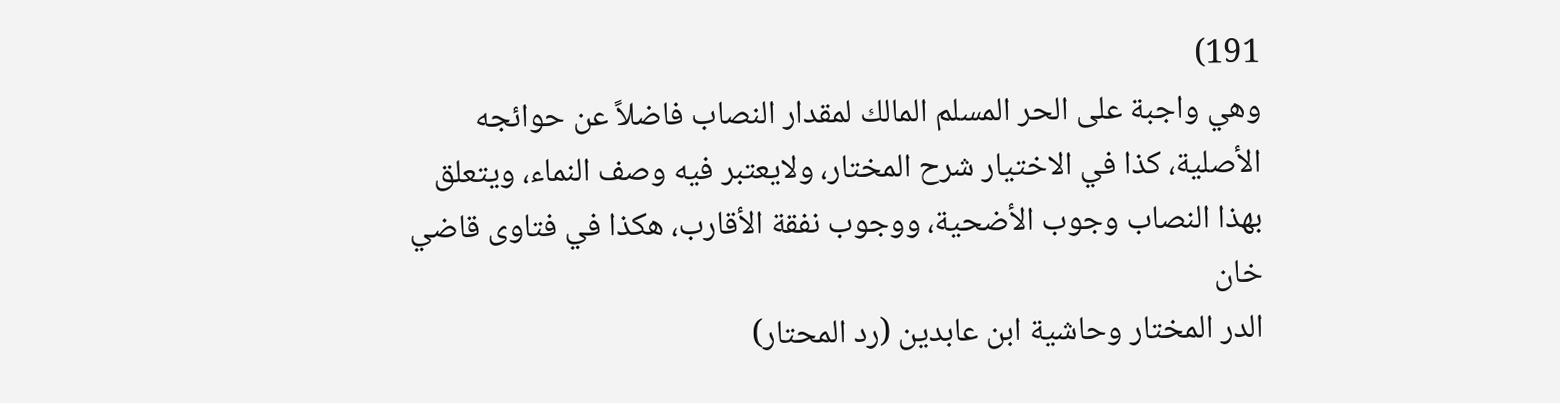191)
وهي واجبة على الحر المسلم المالك لمقدار النصاب فاضلاً عن حوائجه الأصلية، كذا في الاختيار شرح المختار، ولايعتبر فيه وصف النماء، ويتعلق بهذا النصاب وجوب الأضحية، ووجوب نفقة الأقارب، هكذا في فتاوى قاضي خان
الدر المختار وحاشية ابن عابدين (رد المحتار)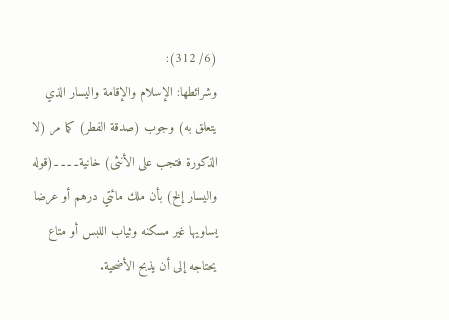(6/ 312):
وشرائطها: الإسلام والإقامة واليسار الذي يتعلق به) وجوب (صدقة الفطر) كما مر (لا
الذكورة فتجب على الأنثى) خانية۔۔۔۔(قوله واليسار إلخ) بأن ملك مائتي درهم أو عرضا يساويها غير مسكنه وثياب اللبس أو متاع يحتاجه إلى أن يذبح الأضحية.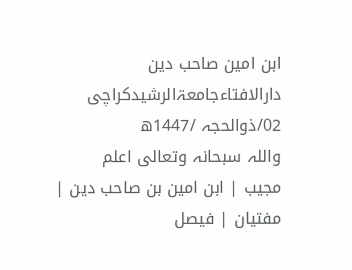ابن امین صاحب دین
دارالافتاءجامعۃالرشیدکراچی
02/ذوالحجہ /1447ھ
واللہ سبحانہ وتعالی اعلم
مجیب | ابن امین بن صاحب دین | مفتیان | فیصل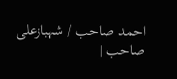احمد صاحب / شہبازعلی صاحب |